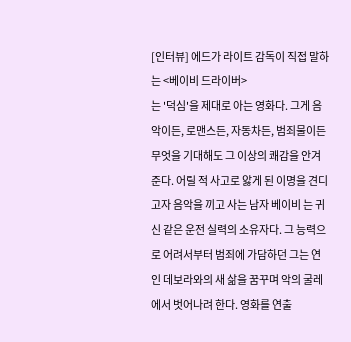[인터뷰] 에드가 라이트 감독이 직접 말하는 <베이비 드라이버>
는 '덕심'을 제대로 아는 영화다. 그게 음악이든, 로맨스든, 자동차든, 범죄물이든 무엇을 기대해도 그 이상의 쾌감을 안겨준다. 어릴 적 사고로 앓게 된 이명을 견디고자 음악을 끼고 사는 남자 베이비 는 귀신 같은 운전 실력의 소유자다. 그 능력으로 어려서부터 범죄에 가담하던 그는 연인 데보라와의 새 삶을 꿈꾸며 악의 굴레에서 벗어나려 한다. 영화를 연출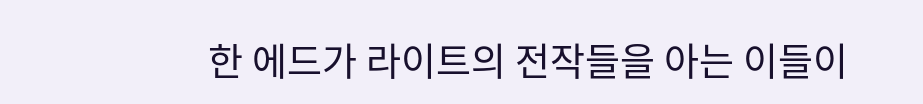한 에드가 라이트의 전작들을 아는 이들이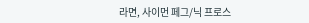라면, 사이먼 페그/닉 프로스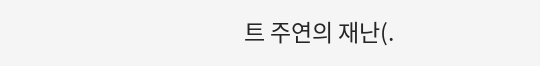트 주연의 재난(.